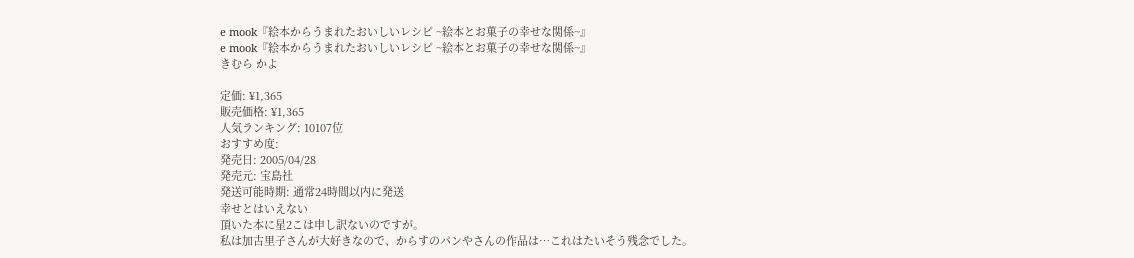e mook『絵本からうまれたおいしいレシピ ~絵本とお菓子の幸せな関係~』
e mook『絵本からうまれたおいしいレシピ ~絵本とお菓子の幸せな関係~』
きむら かよ

定価: ¥1,365
販売価格: ¥1,365
人気ランキング: 10107位
おすすめ度:
発売日: 2005/04/28
発売元: 宝島社
発送可能時期: 通常24時間以内に発送
幸せとはいえない
頂いた本に星2こは申し訳ないのですが。
私は加古里子さんが大好きなので、からすのパンやさんの作品は…これはたいそう残念でした。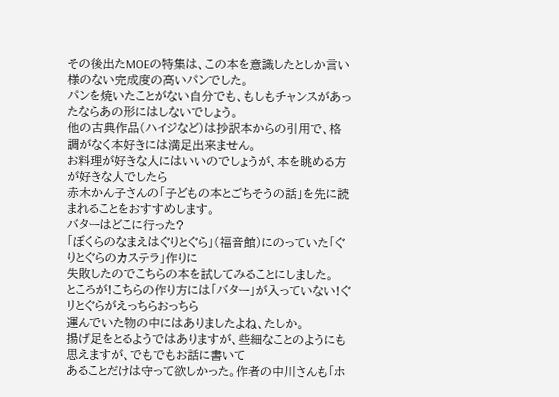その後出たMOEの特集は、この本を意識したとしか言い様のない完成度の高いパンでした。
パンを焼いたことがない自分でも、もしもチャンスがあったならあの形にはしないでしょう。
他の古典作品(ハイジなど)は抄訳本からの引用で、格調がなく本好きには満足出来ません。
お料理が好きな人にはいいのでしょうが、本を眺める方が好きな人でしたら
赤木かん子さんの「子どもの本とごちそうの話」を先に読まれることをおすすめします。
バターはどこに行った?
「ぼくらのなまえはぐりとぐら」(福音館)にのっていた「ぐりとぐらのカステラ」作りに
失敗したのでこちらの本を試してみることにしました。
ところが!こちらの作り方には「バター」が入っていない!ぐリとぐらがえっちらおっちら
運んでいた物の中にはありましたよね、たしか。
揚げ足をとるようではありますが、些細なことのようにも思えますが、でもでもお話に書いて
あることだけは守って欲しかった。作者の中川さんも「ホ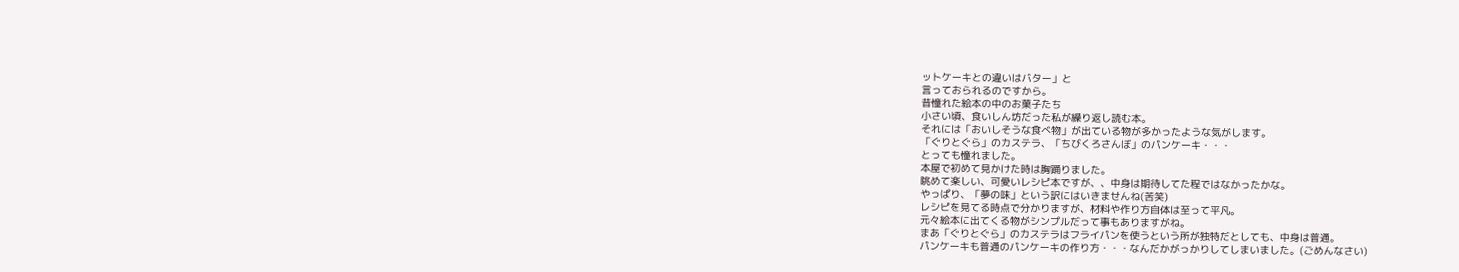ットケーキとの違いはバター」と
言っておられるのですから。
昔憧れた絵本の中のお菓子たち
小さい頃、食いしん坊だった私が繰り返し読む本。
それには「おいしそうな食べ物」が出ている物が多かったような気がします。
「ぐりとぐら」のカステラ、「ちびくろさんぼ」のパンケーキ・・・
とっても憧れました。
本屋で初めて見かけた時は胸踊りました。
眺めて楽しい、可愛いレシピ本ですが、、中身は期待してた程ではなかったかな。
やっぱり、「夢の味」という訳にはいきませんね(苦笑)
レシピを見てる時点で分かりますが、材料や作り方自体は至って平凡。
元々絵本に出てくる物がシンプルだって事もありますがね。
まあ「ぐりとぐら」のカステラはフライパンを使うという所が独特だとしても、中身は普通。
パンケーキも普通のパンケーキの作り方・・・なんだかがっかりしてしまいました。(ごめんなさい)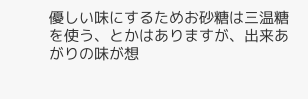優しい味にするためお砂糖は三温糖を使う、とかはありますが、出来あがりの味が想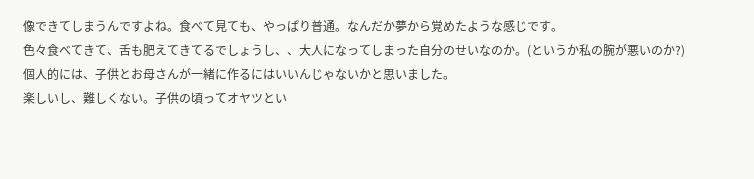像できてしまうんですよね。食べて見ても、やっぱり普通。なんだか夢から覚めたような感じです。
色々食べてきて、舌も肥えてきてるでしょうし、、大人になってしまった自分のせいなのか。(というか私の腕が悪いのか?)
個人的には、子供とお母さんが一緒に作るにはいいんじゃないかと思いました。
楽しいし、難しくない。子供の頃ってオヤツとい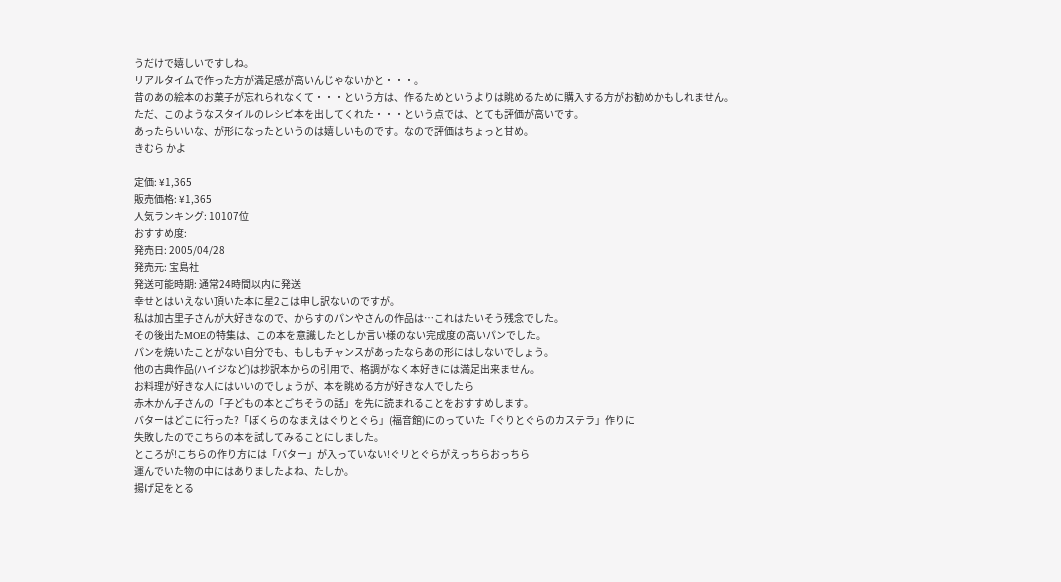うだけで嬉しいですしね。
リアルタイムで作った方が満足感が高いんじゃないかと・・・。
昔のあの絵本のお菓子が忘れられなくて・・・という方は、作るためというよりは眺めるために購入する方がお勧めかもしれません。
ただ、このようなスタイルのレシピ本を出してくれた・・・という点では、とても評価が高いです。
あったらいいな、が形になったというのは嬉しいものです。なので評価はちょっと甘め。
きむら かよ

定価: ¥1,365
販売価格: ¥1,365
人気ランキング: 10107位
おすすめ度:
発売日: 2005/04/28
発売元: 宝島社
発送可能時期: 通常24時間以内に発送
幸せとはいえない頂いた本に星2こは申し訳ないのですが。
私は加古里子さんが大好きなので、からすのパンやさんの作品は…これはたいそう残念でした。
その後出たMOEの特集は、この本を意識したとしか言い様のない完成度の高いパンでした。
パンを焼いたことがない自分でも、もしもチャンスがあったならあの形にはしないでしょう。
他の古典作品(ハイジなど)は抄訳本からの引用で、格調がなく本好きには満足出来ません。
お料理が好きな人にはいいのでしょうが、本を眺める方が好きな人でしたら
赤木かん子さんの「子どもの本とごちそうの話」を先に読まれることをおすすめします。
バターはどこに行った?「ぼくらのなまえはぐりとぐら」(福音館)にのっていた「ぐりとぐらのカステラ」作りに
失敗したのでこちらの本を試してみることにしました。
ところが!こちらの作り方には「バター」が入っていない!ぐリとぐらがえっちらおっちら
運んでいた物の中にはありましたよね、たしか。
揚げ足をとる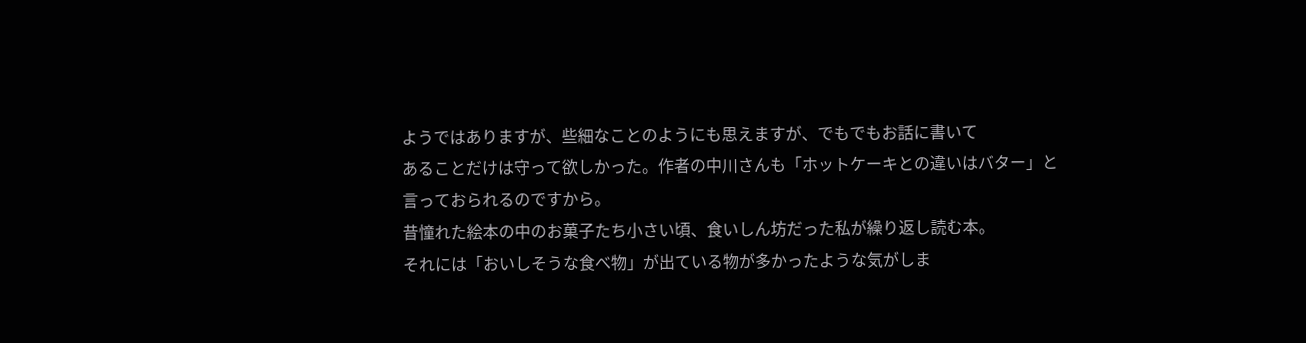ようではありますが、些細なことのようにも思えますが、でもでもお話に書いて
あることだけは守って欲しかった。作者の中川さんも「ホットケーキとの違いはバター」と
言っておられるのですから。
昔憧れた絵本の中のお菓子たち小さい頃、食いしん坊だった私が繰り返し読む本。
それには「おいしそうな食べ物」が出ている物が多かったような気がしま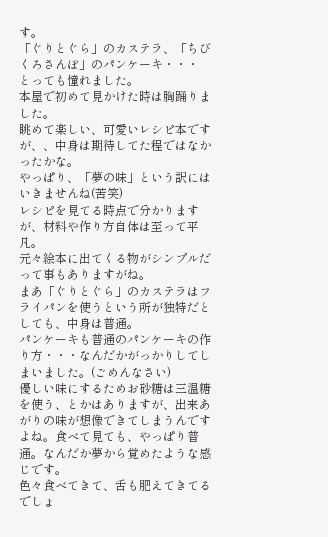す。
「ぐりとぐら」のカステラ、「ちびくろさんぼ」のパンケーキ・・・
とっても憧れました。
本屋で初めて見かけた時は胸踊りました。
眺めて楽しい、可愛いレシピ本ですが、、中身は期待してた程ではなかったかな。
やっぱり、「夢の味」という訳にはいきませんね(苦笑)
レシピを見てる時点で分かりますが、材料や作り方自体は至って平凡。
元々絵本に出てくる物がシンプルだって事もありますがね。
まあ「ぐりとぐら」のカステラはフライパンを使うという所が独特だとしても、中身は普通。
パンケーキも普通のパンケーキの作り方・・・なんだかがっかりしてしまいました。(ごめんなさい)
優しい味にするためお砂糖は三温糖を使う、とかはありますが、出来あがりの味が想像できてしまうんですよね。食べて見ても、やっぱり普通。なんだか夢から覚めたような感じです。
色々食べてきて、舌も肥えてきてるでしょ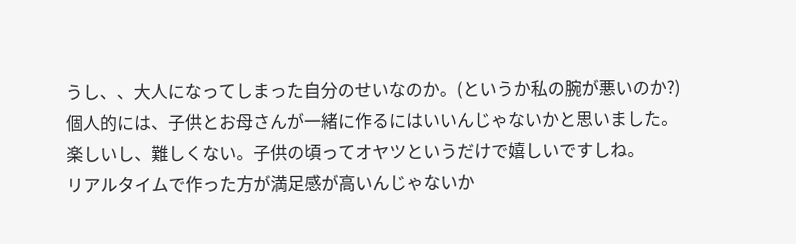うし、、大人になってしまった自分のせいなのか。(というか私の腕が悪いのか?)
個人的には、子供とお母さんが一緒に作るにはいいんじゃないかと思いました。
楽しいし、難しくない。子供の頃ってオヤツというだけで嬉しいですしね。
リアルタイムで作った方が満足感が高いんじゃないか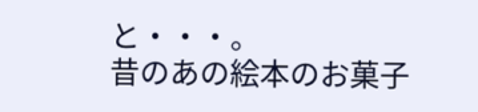と・・・。
昔のあの絵本のお菓子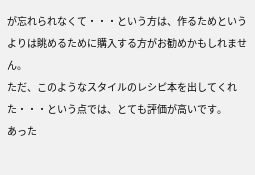が忘れられなくて・・・という方は、作るためというよりは眺めるために購入する方がお勧めかもしれません。
ただ、このようなスタイルのレシピ本を出してくれた・・・という点では、とても評価が高いです。
あった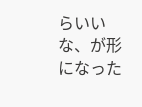らいいな、が形になった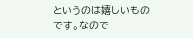というのは嬉しいものです。なので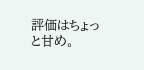評価はちょっと甘め。